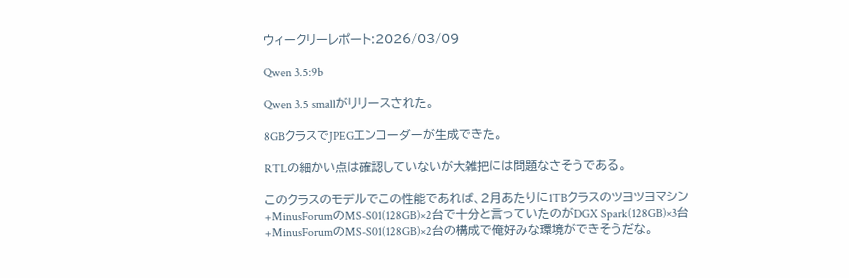ウィークリーレポート:2026/03/09

Qwen 3.5:9b

Qwen 3.5 smallがリリースされた。

8GBクラスでJPEGエンコーダーが生成できた。

RTLの細かい点は確認していないが大雑把には問題なさそうである。

このクラスのモデルでこの性能であれば、2月あたりに1TBクラスのツヨツヨマシン+MinusForumのMS-S01(128GB)×2台で十分と言っていたのがDGX Spark(128GB)×3台+MinusForumのMS-S01(128GB)×2台の構成で俺好みな環境ができそうだな。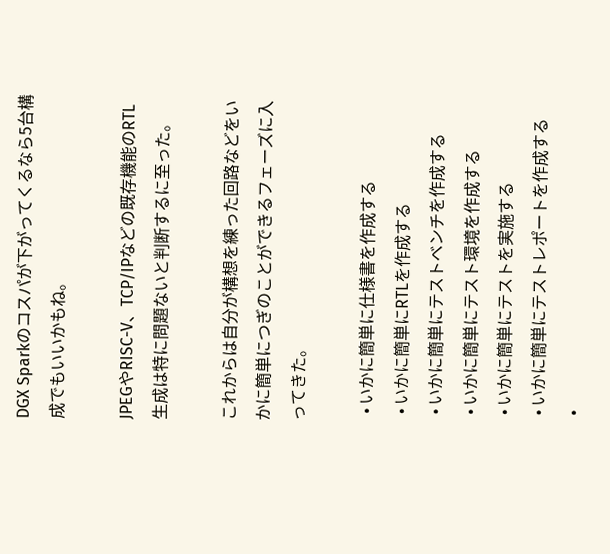DGX Sparkのコスパが下がってくるなら5台構成でもいいかもね。

JPEGやRISC-V、TCP/IPなどの既存機能のRTL生成は特に問題ないと判断するに至った。

これからは自分が構想を練った回路などをいかに簡単につぎのことができるフェーズに入ってきた。

  • いかに簡単に仕様書を作成する
  • いかに簡単にRTLを作成する
  • いかに簡単にテストベンチを作成する
  • いかに簡単にテスト環境を作成する
  • いかに簡単にテストを実施する
  • いかに簡単にテストレポートを作成する
  •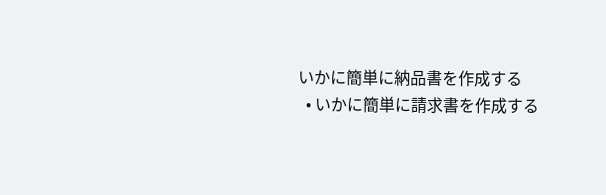いかに簡単に納品書を作成する
  • いかに簡単に請求書を作成する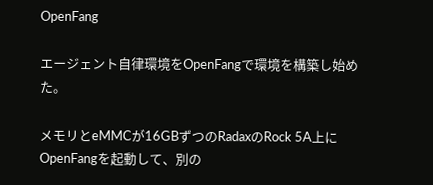OpenFang

エージェント自律環境をOpenFangで環境を構築し始めた。

メモリとeMMCが16GBずつのRadaxのRock 5A上にOpenFangを起動して、別の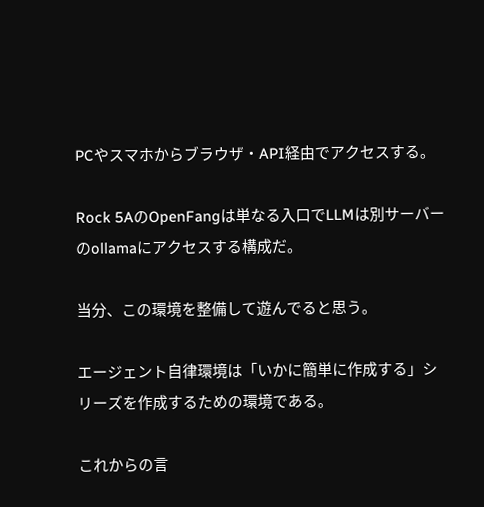PCやスマホからブラウザ・API経由でアクセスする。

Rock 5AのOpenFangは単なる入口でLLMは別サーバーのollamaにアクセスする構成だ。

当分、この環境を整備して遊んでると思う。

エージェント自律環境は「いかに簡単に作成する」シリーズを作成するための環境である。

これからの言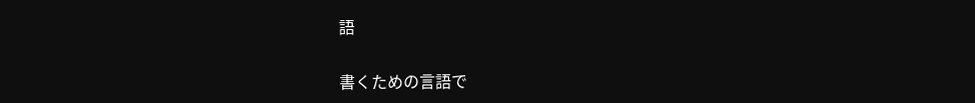語

書くための言語で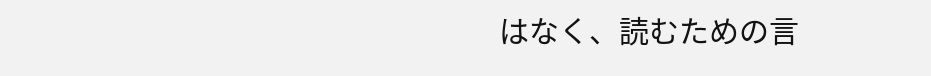はなく、読むための言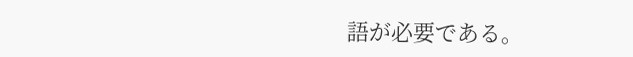語が必要である。